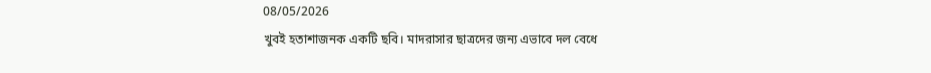08/05/2026
খুবই হতাশাজনক একটি ছবি। মাদরাসার ছাত্রদের জন্য এভাবে দল বেধে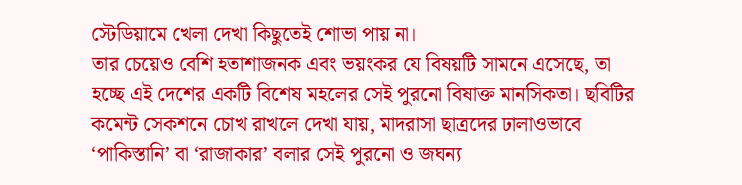স্টেডিয়ামে খেলা দেখা কিছুতেই শোভা পায় না।
তার চেয়েও বেশি হতাশাজনক এবং ভয়ংকর যে বিষয়টি সামনে এসেছে, তা হচ্ছে এই দেশের একটি বিশেষ মহলের সেই পুরনো বিষাক্ত মানসিকতা। ছবিটির কমেন্ট সেকশনে চোখ রাখলে দেখা যায়, মাদরাসা ছাত্রদের ঢালাওভাবে ‘পাকিস্তানি’ বা ‘রাজাকার’ বলার সেই পুরনো ও জঘন্য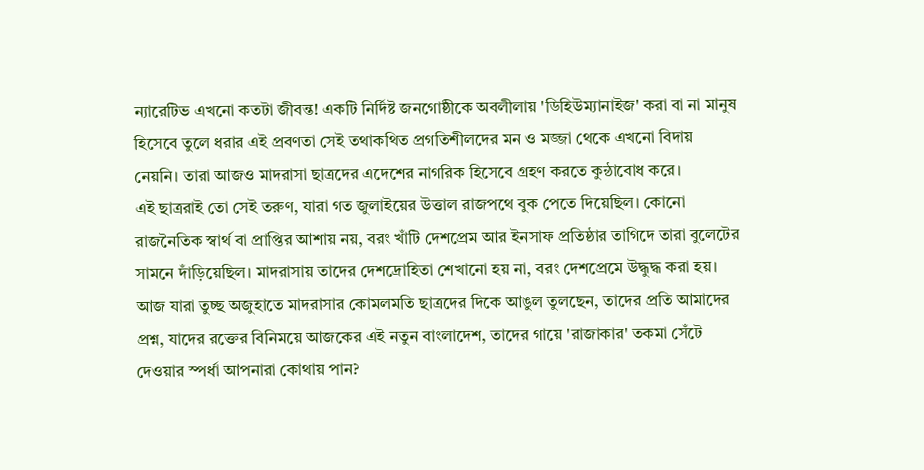ন্যারেটিভ এখনো কতটা জীবন্ত! একটি নির্দিষ্ট জনগোষ্ঠীকে অবলীলায় 'ডিহিউম্যানাইজ' করা বা না মানুষ হিসেবে তুলে ধরার এই প্রবণতা সেই তথাকথিত প্রগতিশীলদের মন ও মজ্জা থেকে এখনো বিদায় নেয়নি। তারা আজও মাদরাসা ছাত্রদের এদেশের নাগরিক হিসেবে গ্রহণ করতে কুন্ঠাবোধ করে।
এই ছাত্ররাই তো সেই তরুণ, যারা গত জুলাইয়ের উত্তাল রাজপথে বুক পেতে দিয়েছিল। কোনো রাজনৈতিক স্বার্থ বা প্রাপ্তির আশায় নয়, বরং খাঁটি দেশপ্রেম আর ইনসাফ প্রতিষ্ঠার তাগিদে তারা বুলেটের সামনে দাঁড়িয়েছিল। মাদরাসায় তাদের দেশদ্রোহিতা শেখানো হয় না, বরং দেশপ্রেমে উদ্ধুদ্ধ করা হয়।
আজ যারা তুচ্ছ অজুহাতে মাদরাসার কোমলমতি ছাত্রদের দিকে আঙুল তুলছেন, তাদের প্রতি আমাদের প্রশ্ন, যাদের রক্তের বিনিময়ে আজকের এই নতুন বাংলাদেশ, তাদের গায়ে 'রাজাকার' তকমা সেঁটে দেওয়ার স্পর্ধা আপনারা কোথায় পান?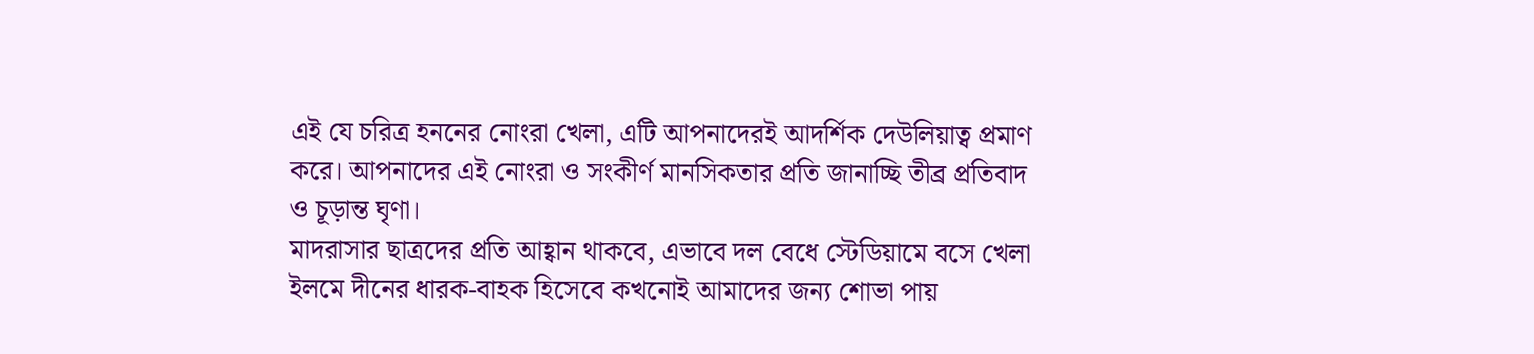এই যে চরিত্র হননের নোংরা খেলা, এটি আপনাদেরই আদর্শিক দেউলিয়াত্ব প্রমাণ করে। আপনাদের এই নোংরা ও সংকীর্ণ মানসিকতার প্রতি জানাচ্ছি তীব্র প্রতিবাদ ও চূড়ান্ত ঘৃণা।
মাদরাসার ছাত্রদের প্রতি আহ্বান থাকবে, এভাবে দল বেধে স্টেডিয়ামে বসে খেলা ইলমে দীনের ধারক-বাহক হিসেবে কখনোই আমাদের জন্য শোভা পায়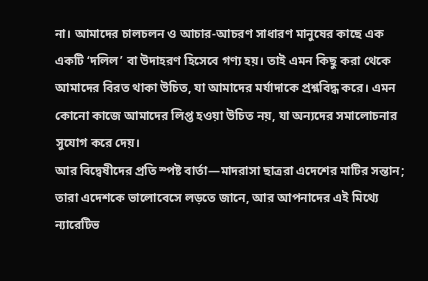না। আমাদের চালচলন ও আচার-আচরণ সাধারণ মানুষের কাছে এক একটি ‘দলিল’ বা উদাহরণ হিসেবে গণ্য হয়। তাই এমন কিছু করা থেকে আমাদের বিরত থাকা উচিত, যা আমাদের মর্যাদাকে প্রশ্নবিদ্ধ করে। এমন কোনো কাজে আমাদের লিপ্ত হওয়া উচিত নয়, যা অন্যদের সমালোচনার সুযোগ করে দেয়।
আর বিদ্বেষীদের প্রতি স্পষ্ট বার্তা—মাদরাসা ছাত্ররা এদেশের মাটির সন্তান; তারা এদেশকে ভালোবেসে লড়তে জানে, আর আপনাদের এই মিথ্যে ন্যারেটিভ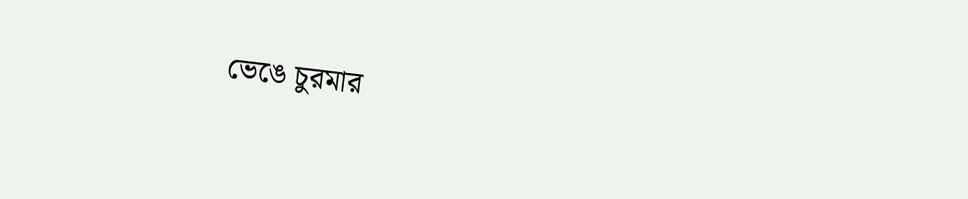ভেঙে চুরমার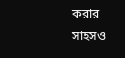করার সাহসও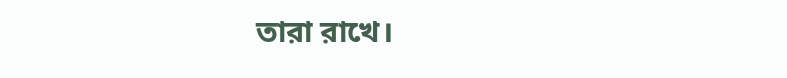তারা রাখে।